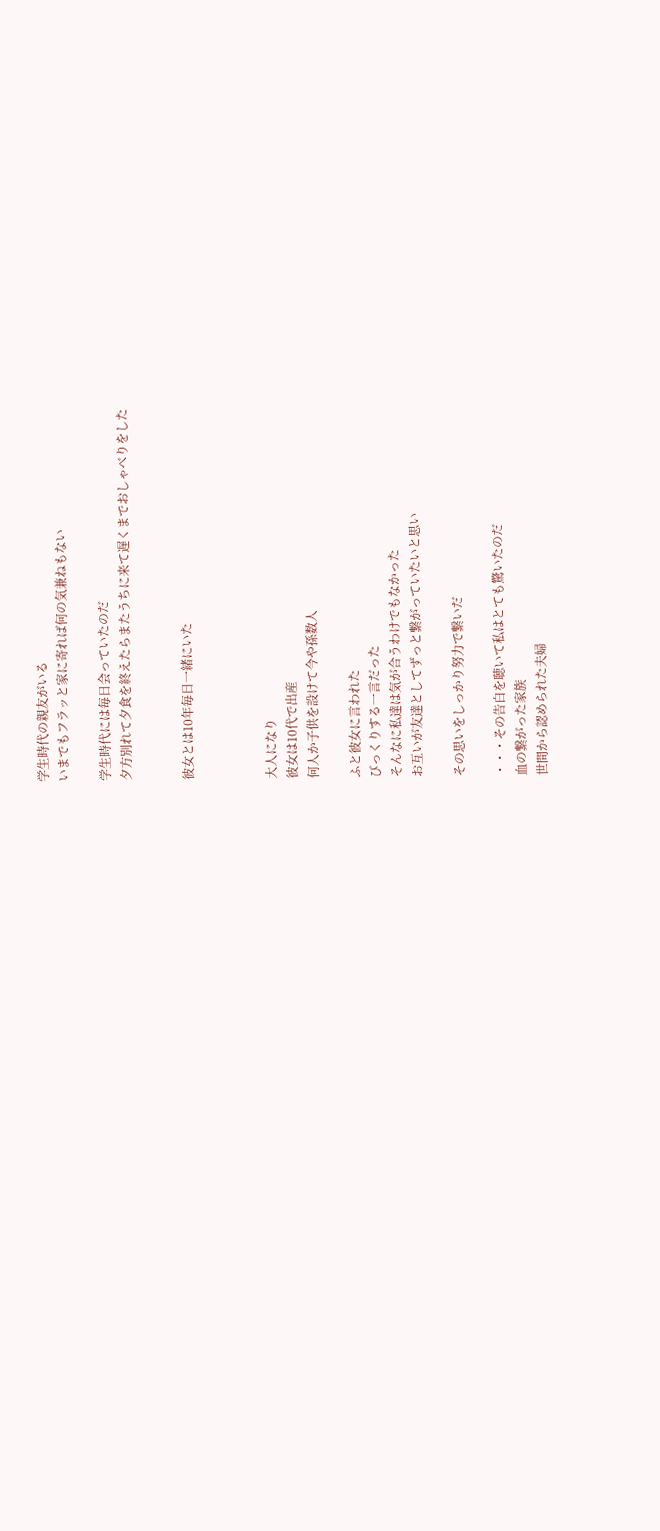学生時代の親友がいる
いまでもフラッと家に寄れば何の気兼ねもない

学生時代には毎日会っていたのだ
夕方別れて夕食を終えたらまたうちに来て遅くまでおしゃべりをした


彼女とは10年毎日一緒にいた



大人になり
彼女は10代で出産
何人か子供を設けて今や孫数人

ふと彼女に言われた
びっくりする一言だった
そんなに私達は気が合うわけでもなかった
お互いが友達としてずっと繋がっていたいと思い

その思いをしっかり努力で繋いだ

・・・その告白を聴いて私はとても驚いたのだ
血の繋がった家族
世間から認められた夫婦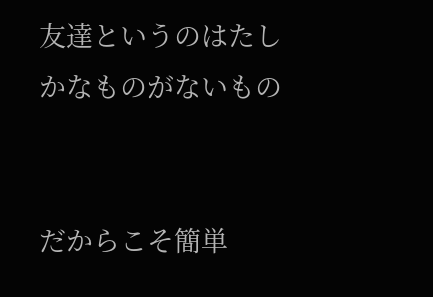友達というのはたしかなものがないもの


だからこそ簡単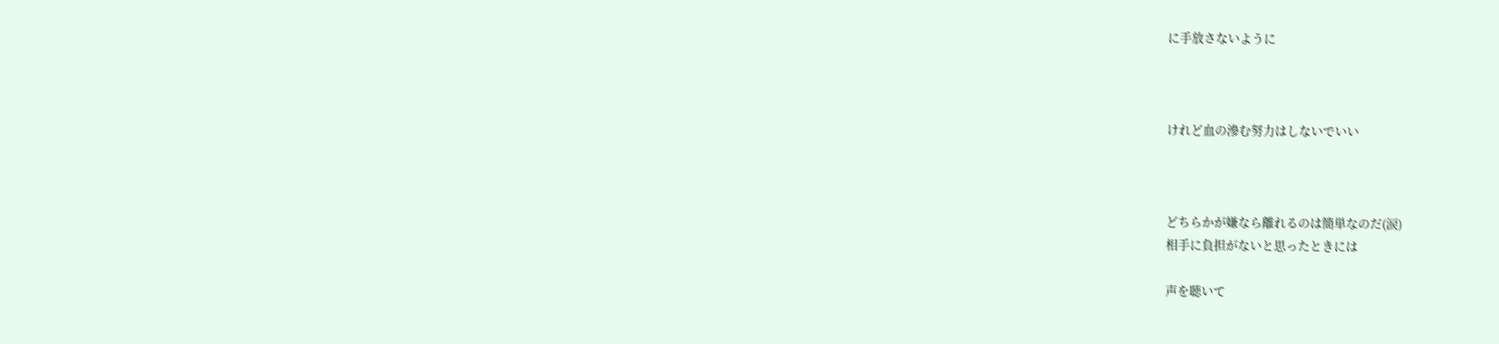に手放さないように



けれど血の滲む努力はしないでいい



どちらかが嫌なら離れるのは簡単なのだ(涙)
相手に負担がないと思ったときには

声を聴いて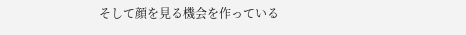そして顔を見る機会を作っている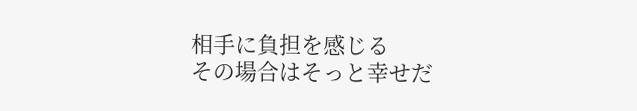相手に負担を感じる
その場合はそっと幸せだ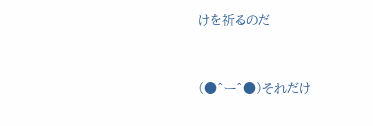けを祈るのだ


(●^ー^●)それだけ